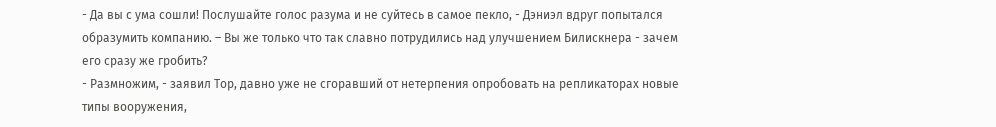- Да вы с ума сошли! Послушайте голос разума и не суйтесь в самое пекло, - Дэниэл вдруг попытался образумить компанию. – Вы же только что так славно потрудились над улучшением Билискнера - зачем его сразу же гробить?
- Размножим, - заявил Тор, давно уже не сгоравший от нетерпения опробовать на репликаторах новые типы вооружения,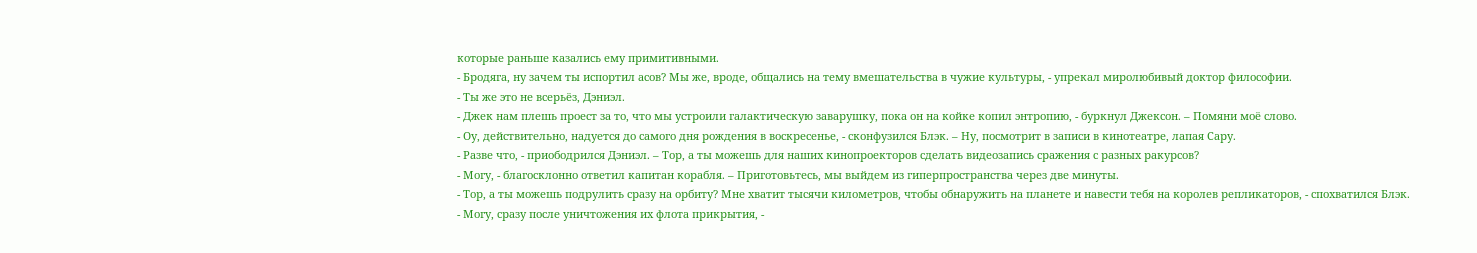которые раньше казались ему примитивными.
- Бродяга, ну зачем ты испортил асов? Мы же, вроде, общались на тему вмешательства в чужие культуры, - упрекал миролюбивый доктор философии.
- Ты же это не всерьёз, Дэниэл.
- Джек нам плешь проест за то, что мы устроили галактическую заварушку, пока он на койке копил энтропию, - буркнул Джексон. – Помяни моё слово.
- Оу, действительно, надуется до самого дня рождения в воскресенье, - сконфузился Блэк. – Ну, посмотрит в записи в кинотеатре, лапая Сару.
- Разве что, - приободрился Дэниэл. – Тор, а ты можешь для наших кинопроекторов сделать видеозапись сражения с разных ракурсов?
- Могу, - благосклонно ответил капитан корабля. – Приготовьтесь, мы выйдем из гиперпространства через две минуты.
- Тор, а ты можешь подрулить сразу на орбиту? Мне хватит тысячи километров, чтобы обнаружить на планете и навести тебя на королев репликаторов, - спохватился Блэк.
- Могу, сразу после уничтожения их флота прикрытия, -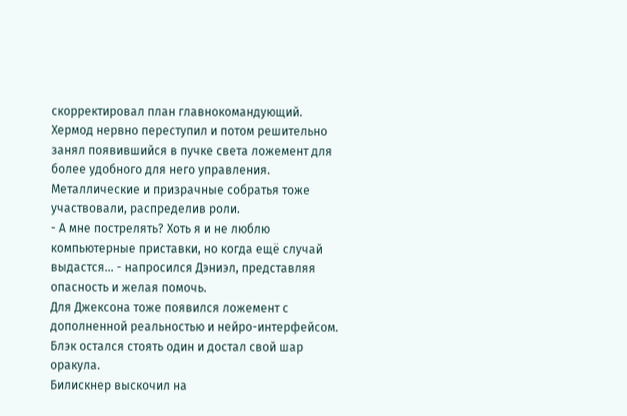скорректировал план главнокомандующий.
Хермод нервно переступил и потом решительно занял появившийся в пучке света ложемент для более удобного для него управления. Металлические и призрачные собратья тоже участвовали, распределив роли.
- А мне пострелять? Хоть я и не люблю компьютерные приставки, но когда ещё случай выдастся… - напросился Дэниэл, представляя опасность и желая помочь.
Для Джексона тоже появился ложемент с дополненной реальностью и нейро-интерфейсом. Блэк остался стоять один и достал свой шар оракула.
Билискнер выскочил на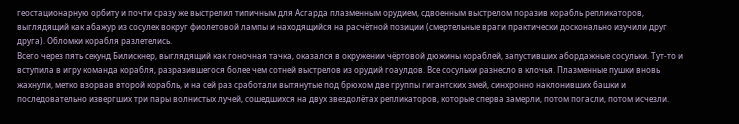геостационарную орбиту и почти сразу же выстрелил типичным для Асгарда плазменным орудием, сдвоенным выстрелом поразив корабль репликаторов, выглядящий как абажур из сосулек вокруг фиолетовой лампы и находящийся на расчётной позиции (смертельные враги практически досконально изучили друг друга). Обломки корабля разлетелись.
Всего через пять секунд Билискнер, выглядящий как гоночная тачка, оказался в окружении чёртовой дюжины кораблей, запустивших абордажные сосульки. Тут-то и вступила в игру команда корабля, разразившегося более чем сотней выстрелов из орудий гоаулдов. Все сосульки разнесло в клочья. Плазменные пушки вновь жахнули, метко взорвав второй корабль, и на сей раз сработали вытянутые под брюхом две группы гигантских змей, синхронно наклонивших башки и последовательно извергших три пары волнистых лучей, сошедшихся на двух звездолётах репликаторов, которые сперва замерли, потом погасли, потом исчезли.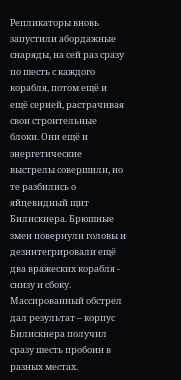Репликаторы вновь запустили абордажные снаряды, на сей раз сразу по шесть с каждого корабля, потом ещё и ещё серией, растрачивая свои строительные блоки. Они ещё и энергетические выстрелы совершили, но те разбились о яйцевидный щит Билискнера. Брюшные змеи повернули головы и дезинтегрировали ещё два вражеских корабля - снизу и сбоку.
Массированный обстрел дал результат – корпус Билискнера получил сразу шесть пробоин в разных местах.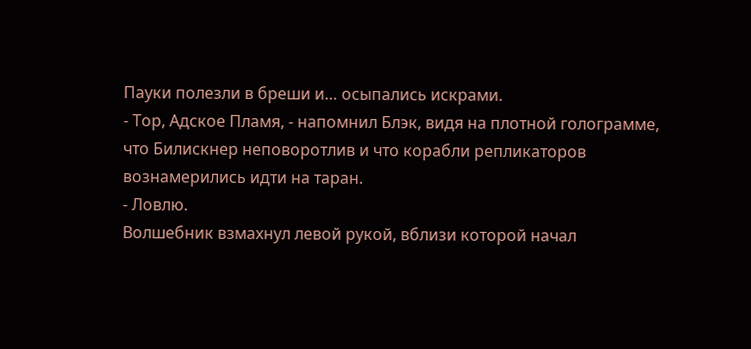Пауки полезли в бреши и… осыпались искрами.
- Тор, Адское Пламя, - напомнил Блэк, видя на плотной голограмме, что Билискнер неповоротлив и что корабли репликаторов вознамерились идти на таран.
- Ловлю.
Волшебник взмахнул левой рукой, вблизи которой начал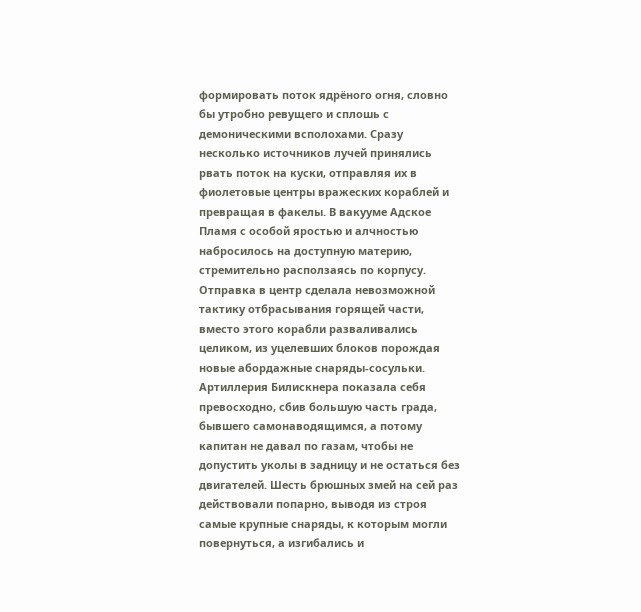формировать поток ядрёного огня, словно бы утробно ревущего и сплошь с демоническими всполохами. Сразу несколько источников лучей принялись рвать поток на куски, отправляя их в фиолетовые центры вражеских кораблей и превращая в факелы. В вакууме Адское Пламя с особой яростью и алчностью набросилось на доступную материю, стремительно расползаясь по корпусу. Отправка в центр сделала невозможной тактику отбрасывания горящей части, вместо этого корабли разваливались целиком, из уцелевших блоков порождая новые абордажные снаряды-сосульки.
Артиллерия Билискнера показала себя превосходно, сбив большую часть града, бывшего самонаводящимся, а потому капитан не давал по газам, чтобы не допустить уколы в задницу и не остаться без двигателей. Шесть брюшных змей на сей раз действовали попарно, выводя из строя самые крупные снаряды, к которым могли повернуться, а изгибались и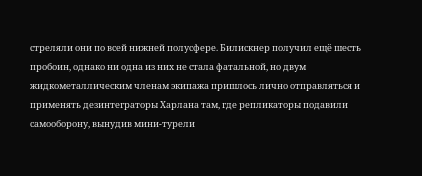стреляли они по всей нижней полусфере. Билискнер получил ещё шесть пробоин, однако ни одна из них не стала фатальной, но двум жидкометаллическим членам экипажа пришлось лично отправляться и применять дезинтеграторы Харлана там, где репликаторы подавили самооборону, вынудив мини-турели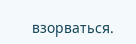взорваться.